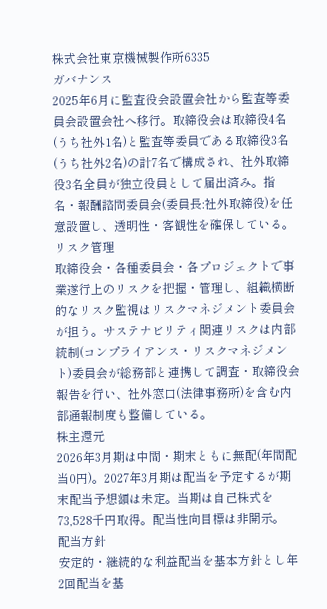株式会社東京機械製作所6335
ガバナンス
2025年6月に監査役会設置会社から監査等委員会設置会社へ移行。取締役会は取締役4名(うち社外1名)と監査等委員である取締役3名(うち社外2名)の計7名で構成され、社外取締役3名全員が独立役員として届出済み。指名・報酬諮問委員会(委員長:社外取締役)を任意設置し、透明性・客観性を確保している。
リスク管理
取締役会・各種委員会・各プロジェクトで事業遂行上のリスクを把握・管理し、組織横断的なリスク監視はリスクマネジメント委員会が担う。サステナビリティ関連リスクは内部統制(コンプライアンス・リスクマネジメント)委員会が総務部と連携して調査・取締役会報告を行い、社外窓口(法律事務所)を含む内部通報制度も整備している。
株主還元
2026年3月期は中間・期末ともに無配(年間配当0円)。2027年3月期は配当を予定するが期末配当予想額は未定。当期は自己株式を73,528千円取得。配当性向目標は非開示。
配当方針
安定的・継続的な利益配当を基本方針とし年2回配当を基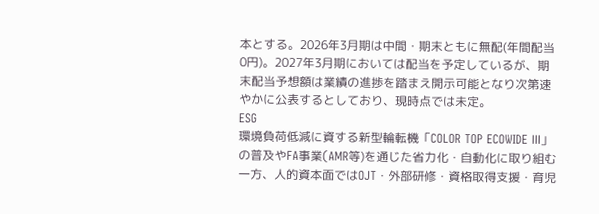本とする。2026年3月期は中間・期末ともに無配(年間配当0円)。2027年3月期においては配当を予定しているが、期末配当予想額は業績の進捗を踏まえ開示可能となり次第速やかに公表するとしており、現時点では未定。
ESG
環境負荷低減に資する新型輪転機「COLOR TOP ECOWIDE Ⅲ」の普及やFA事業(AMR等)を通じた省力化・自動化に取り組む一方、人的資本面ではOJT・外部研修・資格取得支援・育児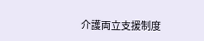介護両立支援制度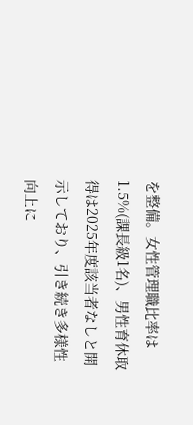を整備。女性管理職比率は1.5%(課長級1名)、男性育休取得は2025年度該当者なしと開示しており、引き続き多様性向上に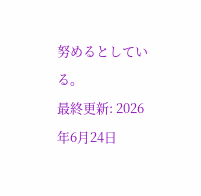努めるとしている。
最終更新: 2026年6月24日